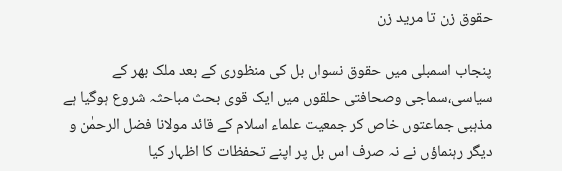حقوق زن تا مرید زن

پنجاب اسمبلی میں حقوق نسواں بل کی منظوری کے بعد ملک بھر کے سیاسی،سماجی وصحافتی حلقوں میں ایک قوی بحث مباحثہ شروع ہوگیا ہے مذہبی جماعتوں خاص کر جمعیت علماء اسلام کے قائد مولانا فضل الرحمٰن و دیگر رہنماؤں نے نہ صرف اس بل پر اپنے تحفظات کا اظہار کیا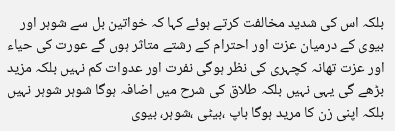بلکہ اس کی شدید مخالفت کرتے ہوئے کہا کہ خواتین بل سے شوہر اور بیوی کے درمیان عزت اور احترام کے رشتے متاثر ہوں گے عورت کی حیاء اور عزت تھانہ کچہری کی نظر ہوگی نفرت اور عدوات کم نہیں بلکہ مزید بڑھے گی یہی نہیں بلکہ طلاق کی شرح میں اضافہ ہوگا شوہر شوہر نہیں بلکہ اپنی زن کا مرید ہوگا باپ ،بیٹی ،شوہر، بیوی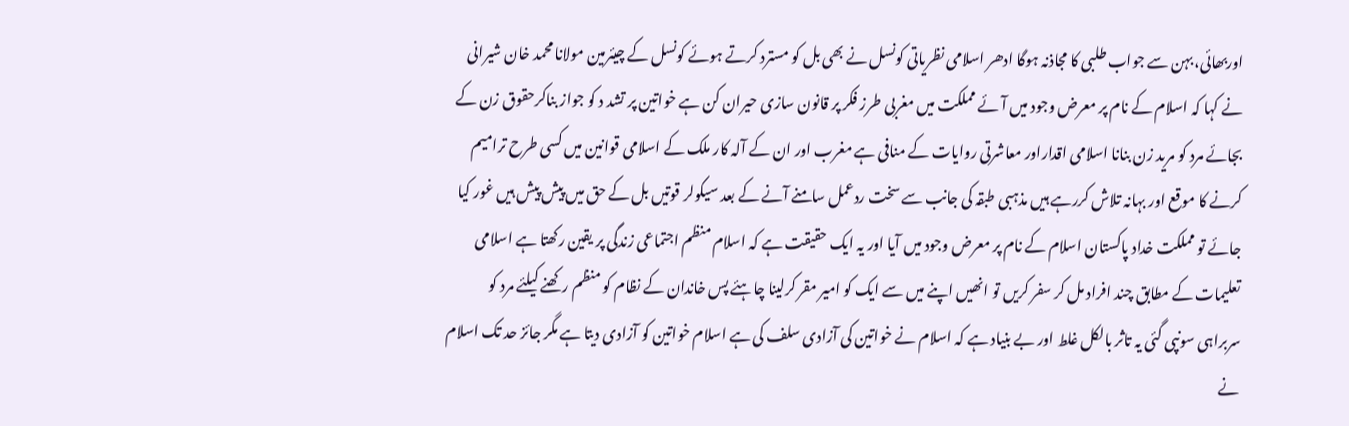اوربھائی، بہن سے جواب طلبی کا مجاذنہ ہوگا ادھر اسلامی نظریاتی کونسل نے بھی بل کو مسترد کرتے ہوئے کونسل کے چیئرمین مولانا محمد خان شیرانی نے کہا کہ اسلام کے نام پر معرض وجود میں آئے مملکت میں مغربی طرز فکر پر قانون سازی حیران کن ہے خواتین پر تشد د کو جواز بناکرحقوق زن کے بجائے مرد کو مرید زن بنانا اسلامی اقداراور معاشرتی روایات کے منافی ہے مغرب اور ان کے آلہ کار ملک کے اسلامی قوانین میں کسی طرح ترامیم کرنے کا موقع اور بہانہ تلاش کررہے ہیں مذہبی طبقہ کی جانب سے سخت ردعمل سامنے آنے کے بعد سیکولر قوتیں بل کے حق میں پیش پیش ہیں غور کیا جائے تو مملکت خداد پاکستان اسلام کے نام پر معرض وجود میں آیا اور یہ ایک حقیقت ہے کہ اسلام منظم اجتماعی زندگی پر یقین رکھتا ہے اسلامی تعلیمات کے مطابق چند افراد مل کر سفر کریں تو انھیں اپنے میں سے ایک کو امیر مقر کرلینا چاہئے پس خاندان کے نظام کو منظم رکھنے کیلئے مرد کو سربراہی سونپی گئی یہ تاثر بالکل غلط اور بے بنیاد ہے کہ اسلام نے خواتین کی آزادی سلف کی ہے اسلام خواتین کو آزادی دیتا ہے مگر جائز حد تک اسلام نے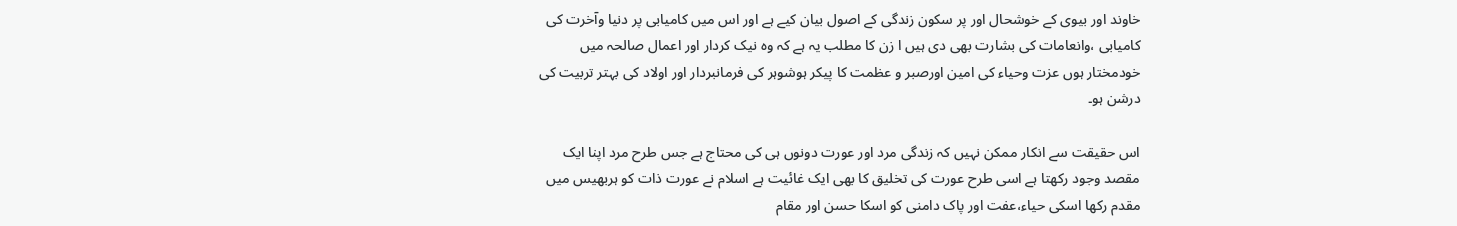خاوند اور بیوی کے خوشحال اور پر سکون زندگی کے اصول بیان کیے ہے اور اس میں کامیابی پر دنیا وآخرت کی کامیابی ،وانعامات کی بشارت بھی دی ہیں ا زن کا مطلب یہ ہے کہ وہ نیک کردار اور اعمال صالحہ میں خودمختار ہوں عزت وحیاء کی امین اورصبر و عظمت کا پیکر ہوشوہر کی فرمانبردار اور اولاد کی بہتر تربیت کی درشن ہو۔

اس حقیقت سے انکار ممکن نہیں کہ زندگی مرد اور عورت دونوں ہی کی محتاج ہے جس طرح مرد اپنا ایک مقصد وجود رکھتا ہے اسی طرح عورت کی تخلیق کا بھی ایک غائیت ہے اسلام نے عورت ذات کو ہربھیس میں مقدم رکھا اسکی حیاء،عفت اور پاک دامنی کو اسکا حسن اور مقام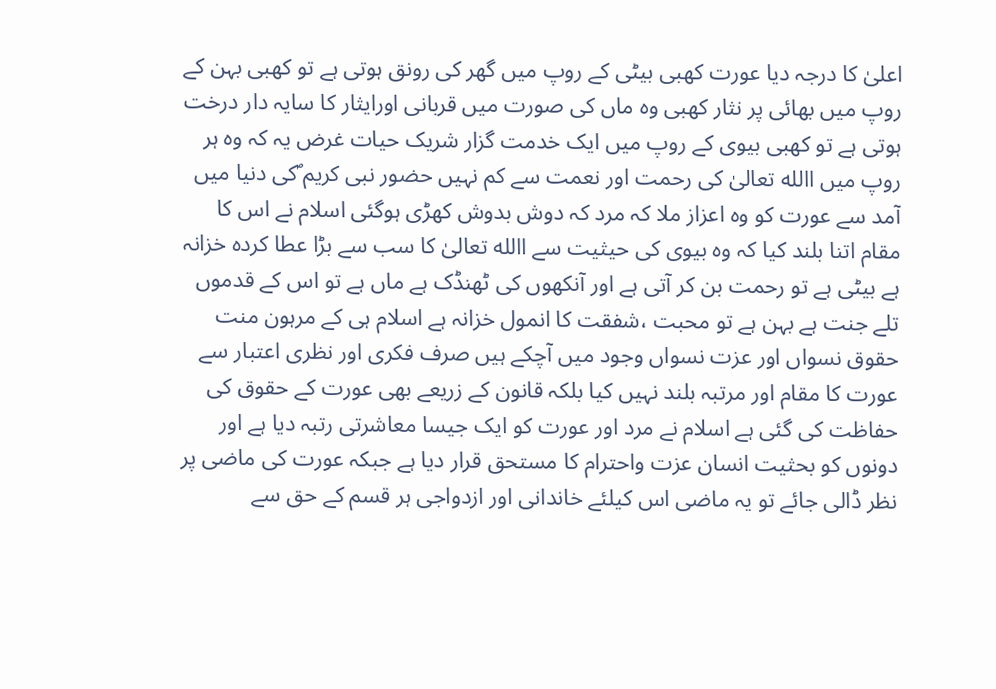اعلیٰ کا درجہ دیا عورت کھبی بیٹی کے روپ میں گھر کی رونق ہوتی ہے تو کھبی بہن کے روپ میں بھائی پر نثار کھبی وہ ماں کی صورت میں قربانی اورایثار کا سایہ دار درخت ہوتی ہے تو کھبی بیوی کے روپ میں ایک خدمت گزار شریک حیات غرض یہ کہ وہ ہر روپ میں االله تعالیٰ کی رحمت اور نعمت سے کم نہیں حضور نبی کریم ؐکی دنیا میں آمد سے عورت کو وہ اعزاز ملا کہ مرد کہ دوش بدوش کھڑی ہوگئی اسلام نے اس کا مقام اتنا بلند کیا کہ وہ بیوی کی حیثیت سے االله تعالیٰ کا سب سے بڑا عطا کردہ خزانہ ہے بیٹی ہے تو رحمت بن کر آتی ہے اور آنکھوں کی ٹھنڈک ہے ماں ہے تو اس کے قدموں تلے جنت ہے بہن ہے تو محبت ،شفقت کا انمول خزانہ ہے اسلام ہی کے مرہون منت حقوق نسواں اور عزت نسواں وجود میں آچکے ہیں صرف فکری اور نظری اعتبار سے عورت کا مقام اور مرتبہ بلند نہیں کیا بلکہ قانون کے زریعے بھی عورت کے حقوق کی حفاظت کی گئی ہے اسلام نے مرد اور عورت کو ایک جیسا معاشرتی رتبہ دیا ہے اور دونوں کو بحثیت انسان عزت واحترام کا مستحق قرار دیا ہے جبکہ عورت کی ماضی پر نظر ڈالی جائے تو یہ ماضی اس کیلئے خاندانی اور ازدواجی ہر قسم کے حق سے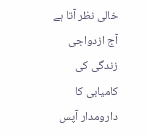خالی نظر آتا ہے آج ازدواجی زندگی کی کامیابی کا دارومدار آپس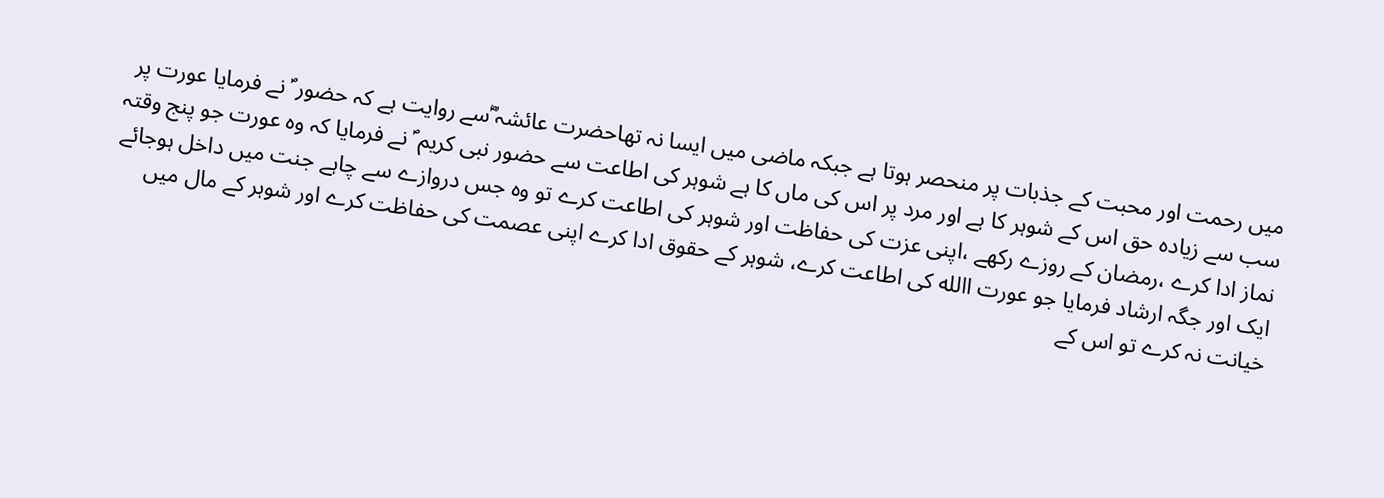میں رحمت اور محبت کے جذبات پر منحصر ہوتا ہے جبکہ ماضی میں ایسا نہ تھاحضرت عائشہ ؓسے روایت ہے کہ حضور ؐ نے فرمایا عورت پر سب سے زیادہ حق اس کے شوہر کا ہے اور مرد پر اس کی ماں کا ہے شوہر کی اطاعت سے حضور نبی کریم ؐ نے فرمایا کہ وہ عورت جو پنج وقتہ نماز ادا کرے ،رمضان کے روزے رکھے ،اپنی عزت کی حفاظت اور شوہر کی اطاعت کرے تو وہ جس دروازے سے چاہے جنت میں داخل ہوجائے ایک اور جگہ ارشاد فرمایا جو عورت االله کی اطاعت کرے، شوہر کے حقوق ادا کرے اپنی عصمت کی حفاظت کرے اور شوہر کے مال میں خیانت نہ کرے تو اس کے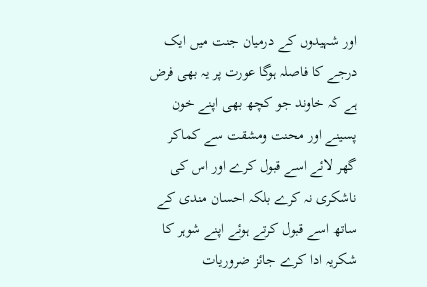اور شہیدوں کے درمیان جنت میں ایک درجے کا فاصلہ ہوگا عورت پر یہ بھی فرض ہے کہ خاوند جو کچھ بھی اپنے خون پسینے اور محنت ومشقت سے کماکر گھر لائے اسے قبول کرے اور اس کی ناشکری نہ کرے بلکہ احسان مندی کے ساتھ اسے قبول کرتے ہوئے اپنے شوہر کا شکریہ ادا کرے جائز ضروریات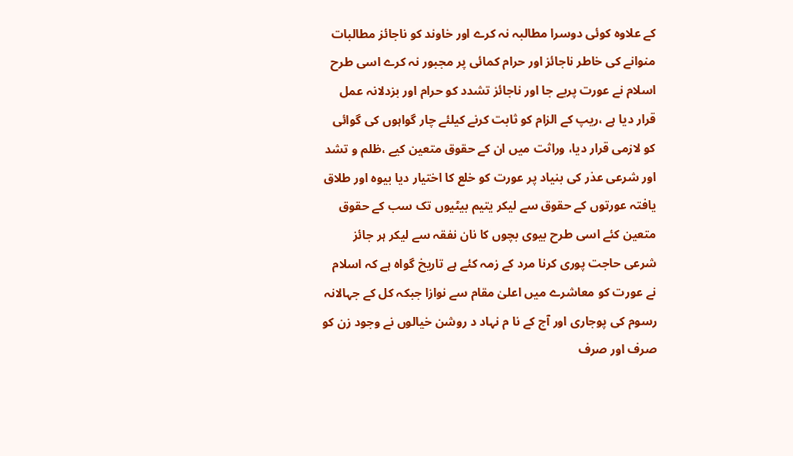کے علاوہ کوئی دوسرا مطالبہ نہ کرے اور خاوند کو ناجائز مطالبات منوانے کی خاطر ناجائز اور حرام کمائی پر مجبور نہ کرے اسی طرح اسلام نے عورت پربے جا اور ناجائز تشدد کو حرام اور بزدلانہ عمل قرار دیا ہے ،ریپ کے الزام کو ثابت کرنے کیلئے چار گواہوں کی گوائی کو لازمی قرار دیا، وراثت میں ان کے حقوق متعین کیے ،ظلم و تشد اور شرعی عذر کی بنیاد پر عورت کو خلع کا اختیار دیا بیوہ اور طلاق یافتہ عورتوں کے حقوق سے لیکر یتیم بیٹیوں تک سب کے حقوق متعین کئے اسی طرح بیوی بچوں کا نان نفقہ سے لیکر ہر جائز شرعی حاجت پوری کرنا مرد کے زمہ کئے ہے تاریخ گواہ ہے کہ اسلام نے عورت کو معاشرے میں اعلیٰ مقام سے نوازا جبکہ کل کے جہالانہ رسوم کی پوجاری اور آج کے نا م نہاد د روشن خیالوں نے وجود زن کو صرف اور صرف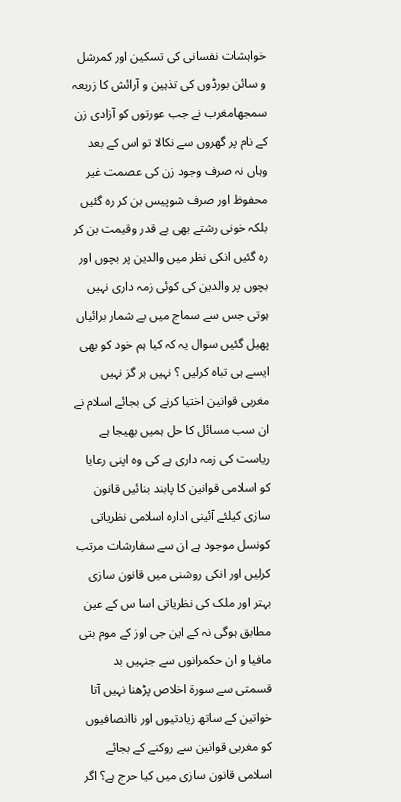خواہشات نفسانی کی تسکین اور کمرشل و سائن بورڈوں کی تذہین و آرائش کا زریعہ سمجھامغرب نے جب عورتوں کو آزادی زن کے نام پر گھروں سے نکالا تو اس کے بعد وہاں نہ صرف وجود زن کی عصمت غیر محفوظ اور صرف شوپیس بن کر رہ گئیں بلکہ خونی رشتے بھی بے قدر وقیمت بن کر رہ گئیں انکی نظر میں والدین پر بچوں اور بچوں پر والدین کی کوئی زمہ داری نہیں ہوتی جس سے سماج میں بے شمار برائیاں پھیل گئیں سوال یہ کہ کیا ہم خود کو بھی ایسے ہی تباہ کرلیں ؟ نہیں ہر گز نہیں مغربی قوانین اختیا کرنے کی بجائے اسلام نے ان سب مسائل کا حل ہمیں بھیجا ہے ریاست کی زمہ داری ہے کی وہ اپنی رعایا کو اسلامی قوانین کا پابند بنائیں قانون سازی کیلئے آئینی ادارہ اسلامی نظریاتی کونسل موجود ہے ان سے سفارشات مرتب کرلیں اور انکی روشنی میں قانون سازی بہتر اور ملک کی نظریاتی اسا س کے عین مطابق ہوگی نہ کے این جی اوز کے موم بتی مافیا و ان حکمرانوں سے جنہیں بد قسمتی سے سورۃ اخلاص پڑھنا نہیں آتا خواتین کے ساتھ زیادتیوں اور ناانصافیوں کو مغربی قوانین سے روکنے کے بجائے اسلامی قانون سازی میں کیا حرج ہے؟ اگر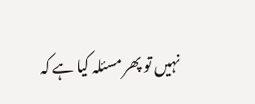نہیں تو پھر مسئلہ کیا ہے کہ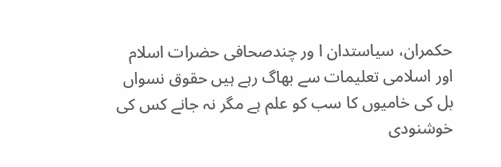حکمران، سیاستدان ا ور چندصحافی حضرات اسلام اور اسلامی تعلیمات سے بھاگ رہے ہیں حقوق نسواں بل کی خامیوں کا سب کو علم ہے مگر نہ جانے کس کی خوشنودی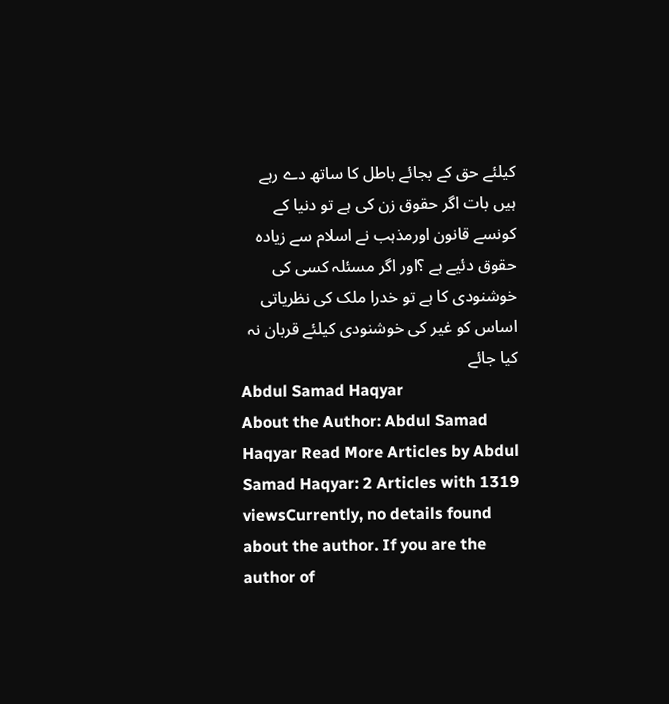کیلئے حق کے بجائے باطل کا ساتھ دے رہے ہیں بات اگر حقوق زن کی ہے تو دنیا کے کونسے قانون اورمذہب نے اسلام سے زیادہ حقوق دئیے ہے ؟اور اگر مسئلہ کسی کی خوشنودی کا ہے تو خدرا ملک کی نظریاتی اساس کو غیر کی خوشنودی کیلئے قربان نہ کیا جائے
Abdul Samad Haqyar
About the Author: Abdul Samad Haqyar Read More Articles by Abdul Samad Haqyar: 2 Articles with 1319 viewsCurrently, no details found about the author. If you are the author of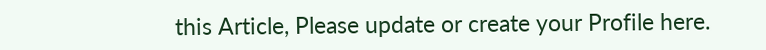this Article, Please update or create your Profile here.